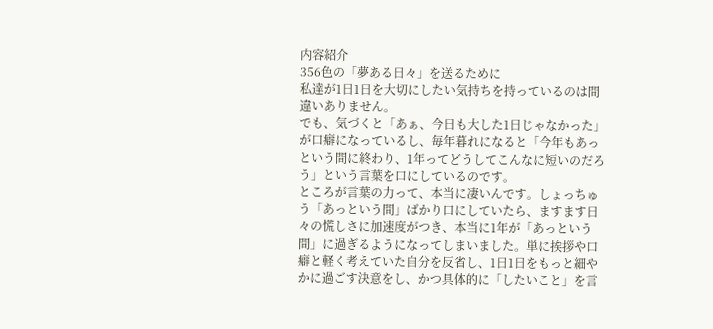内容紹介
356色の「夢ある日々」を送るために
私達が1日1日を大切にしたい気持ちを持っているのは間違いありません。
でも、気づくと「あぁ、今日も大した1日じゃなかった」が口癖になっているし、毎年暮れになると「今年もあっという間に終わり、1年ってどうしてこんなに短いのだろう」という言葉を口にしているのです。
ところが言葉の力って、本当に凄いんです。しょっちゅう「あっという間」ばかり口にしていたら、ますます日々の慌しさに加速度がつき、本当に1年が「あっという間」に過ぎるようになってしまいました。単に挨拶や口癖と軽く考えていた自分を反省し、1日1日をもっと細やかに過ごす決意をし、かつ具体的に「したいこと」を言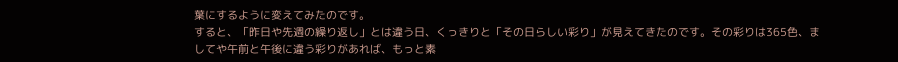葉にするように変えてみたのです。
すると、「昨日や先週の繰り返し」とは違う日、くっきりと「その日らしい彩り」が見えてきたのです。その彩りは365色、ましてや午前と午後に違う彩りがあれば、もっと素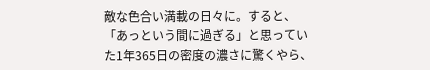敵な色合い満載の日々に。すると、「あっという間に過ぎる」と思っていた1年365日の密度の濃さに驚くやら、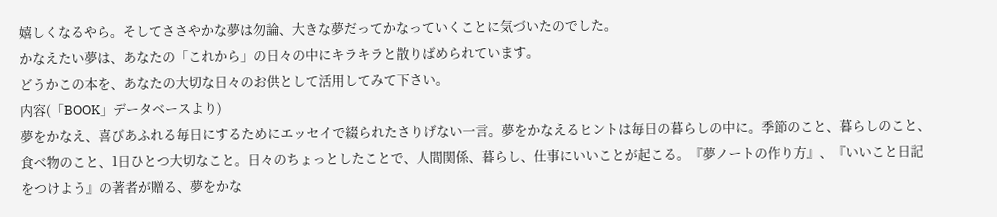嬉しくなるやら。そしてささやかな夢は勿論、大きな夢だってかなっていくことに気づいたのでした。
かなえたい夢は、あなたの「これから」の日々の中にキラキラと散りばめられています。
どうかこの本を、あなたの大切な日々のお供として活用してみて下さい。
内容(「BOOK」データベースより)
夢をかなえ、喜びあふれる毎日にするためにエッセイで綴られたさりげない一言。夢をかなえるヒントは毎日の暮らしの中に。季節のこと、暮らしのこと、食べ物のこと、1日ひとつ大切なこと。日々のちょっとしたことで、人間関係、暮らし、仕事にいいことが起こる。『夢ノートの作り方』、『いいこと日記をつけよう』の著者が贈る、夢をかな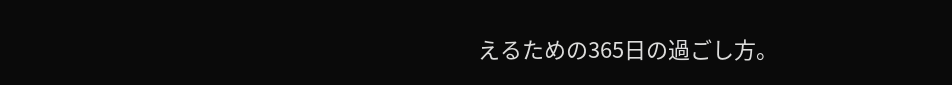えるための365日の過ごし方。